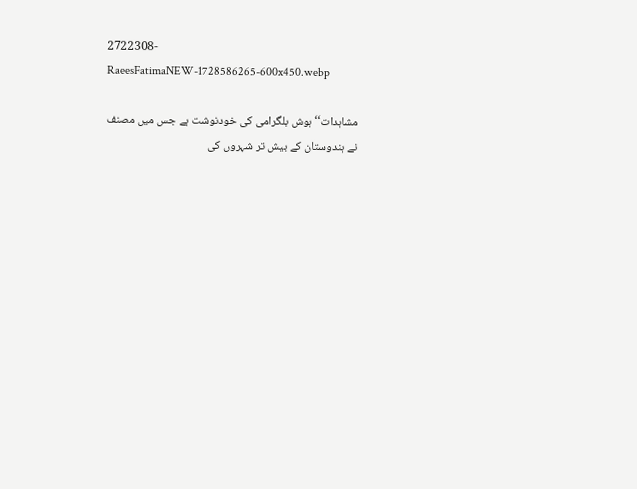2722308-RaeesFatimaNEW-1728586265-600x450.webp

مشاہدات‘‘ ہوش بلگرامی کی خودنوشت ہے جس میں مصنف نے ہندوستان کے بیش تر شہروں کی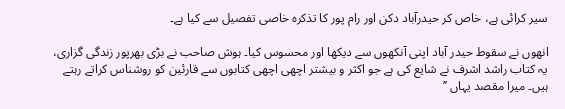سیر کرائی ہے، خاص کر حیدرآباد دکن اور رام پور کا تذکرہ خاصی تفصیل سے کیا ہے۔

انھوں نے سقوط حیدر آباد اپنی آنکھوں سے دیکھا اور محسوس کیا۔ ہوش صاحب نے بڑی بھرپور زندگی گزاری، یہ کتاب راشد اشرف نے شایع کی ہے جو اکثر و بیشتر اچھی اچھی کتابوں سے قارئین کو روشناس کراتے رہتے ہیں۔ میرا مقصد یہاں ’’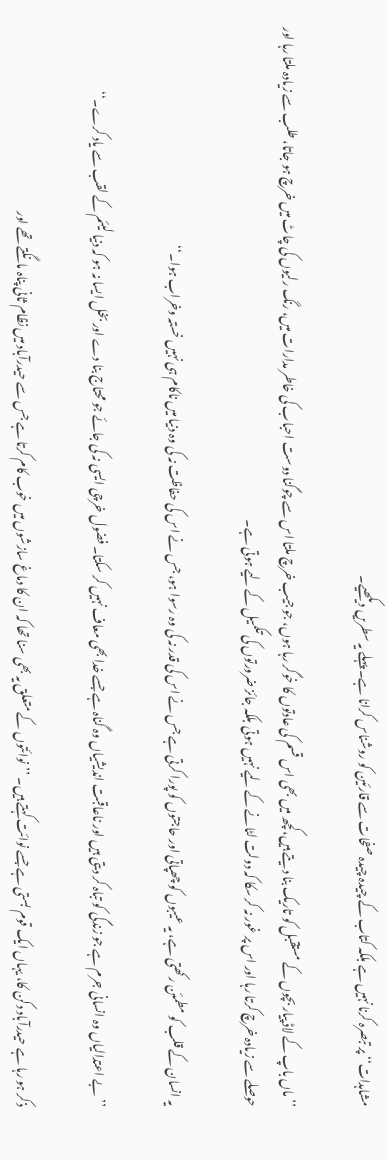مشاہدات‘‘ پر تبصرہ کرنا نہیں ہے بلکہ کتاب کے چیدہ چیدہ صفحات سے قارئین کو روشناس کرانا ہے۔ پہلے یہ سطریں دیکھیے۔

’’ ماں باپ کے لاڈ پیار بچوں کے مستقبل کو تاریک بنا دیتے ہیں،کچھ میں بھی اس قسم کی عادتوں کا خوگر رہا ہوں، جو جیب خرچ ملتا اس سے چوگنا دوست احباب کی خاطر مدارات میں، رنگ رلیوں کی چاٹ میں خرچ ہو جاتا، طلب سے زیادہ ملتا رہا اور حوصلے سے زیادہ خرچ کرتا رہا اور اس پر غور نہ کر سکا کہ دولت لٹانے کے لیے نہیں ہوتی بلکہ جائز ضرورتوں کی تکمیل کے لیے ہوتی ہے۔

یہ انسان کے قلب کو مطمئن رکھتی ہے، یہ عیبوں کو چھپاتی اور حاجتوں کو پورا کرتی ہے جس نے اس کی قدر نہ کی وہ رسوا ہو، جس نے اس کی حفاظت نہ کی وہ دنیا میں ناکام ہی نہیں خستہ وخراب ہوا۔‘‘

’’ بے اعتدالیاں وہ انسانی جرم ہے جو زندگی کو تباہ کر دیتی ہیں اور ناعاقبت اندیشیاں وہ گناہ ہے جسے خدا بھی معاف نہیں کر سکتا۔ فضول خرچی ایسی نہ کی جائے جو محتاج بنا دے اور بخل ایسا نہ ہو کہ دنیا لیئم کے لقب سے یاد کرے۔‘‘

ذکر ہو رہا ہے حیدرآباد دکن کا، یہاں ایک قوم بستی ہے جسے نوائت کہتے ہیں۔ ’’نوائتوں کے متعلق یہ بھی سنا تھا کہ ان کا دماغ سازشوں میں خوب کام کرتا ہے جس سے حیدرآباد میں نظام ثانی پناہ مانگتے تھے اور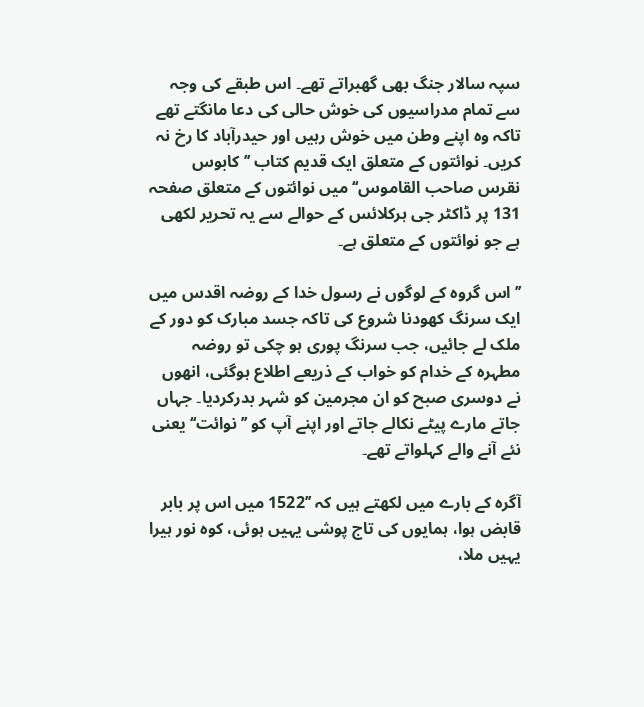سپہ سالار جنگ بھی گھبراتے تھے۔ اس طبقے کی وجہ سے تمام مدراسیوں کی خوش حالی کی دعا مانگتے تھے تاکہ وہ اپنے وطن میں خوش رہیں اور حیدرآباد کا رخ نہ کریں۔ نوائتوں کے متعلق ایک قدیم کتاب ’’ کابوس نقرس صاحب القاموس‘‘ میں نوائتوں کے متعلق صفحہ 131 پر ڈاکٹر جی ہرکلائس کے حوالے سے یہ تحریر لکھی ہے جو نوائتوں کے متعلق ہے۔

’’اس گروہ کے لوگوں نے رسول خدا کے روضہ اقدس میں ایک سرنگ کھودنا شروع کی تاکہ جسد مبارک کو دور کے ملک لے جائیں، جب سرنگ پوری ہو چکی تو روضہ مطہرہ کے خدام کو خواب کے ذریعے اطلاع ہوگئی، انھوں نے دوسری صبح کو ان مجرمین کو شہر بدرکردیا۔ جہاں جاتے مارے پیٹے نکالے جاتے اور اپنے آپ کو ’’نوائت‘‘ یعنی نئے آنے والے کہلواتے تھے۔

آگرہ کے بارے میں لکھتے ہیں کہ ’’1522 میں اس پر بابر قابض ہوا، ہمایوں کی تاج پوشی یہیں ہوئی، کوہ نور ہیرا یہیں ملا،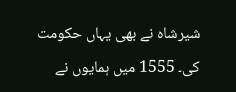شیرشاہ نے بھی یہاں حکومت کی۔ 1555 میں ہمایوں نے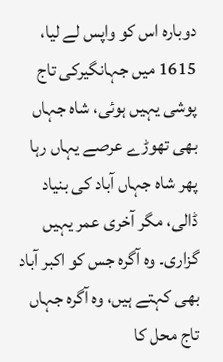دوبارہ اس کو واپس لے لیا، 1615 میں جہانگیرکی تاج پوشی یہیں ہوئی، شاہ جہاں بھی تھوڑے عرصے یہاں رہا پھر شاہ جہاں آباد کی بنیاد ڈالی، مگر آخری عمر یہیں گزاری۔ وہ آگرہ جس کو اکبر آباد بھی کہتے ہیں، وہ آگرہ جہاں تاج محل کا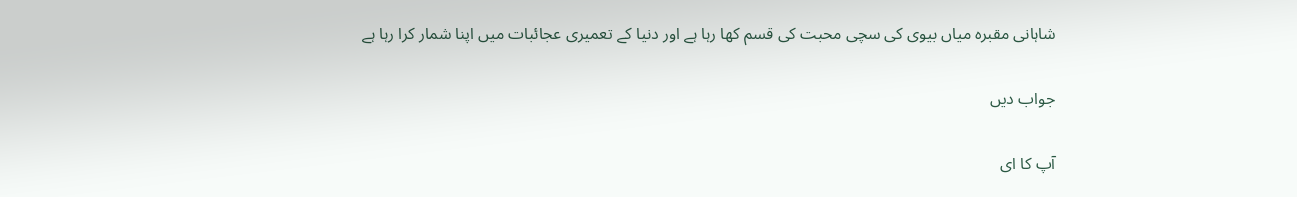شاہانی مقبرہ میاں بیوی کی سچی محبت کی قسم کھا رہا ہے اور دنیا کے تعمیری عجائبات میں اپنا شمار کرا رہا ہے

جواب دیں

آپ کا ای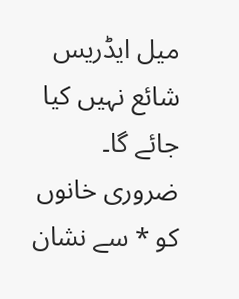میل ایڈریس شائع نہیں کیا جائے گا۔ ضروری خانوں کو * سے نشان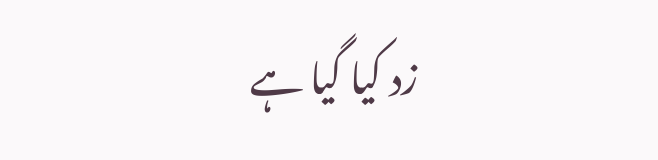زد کیا گیا ہے